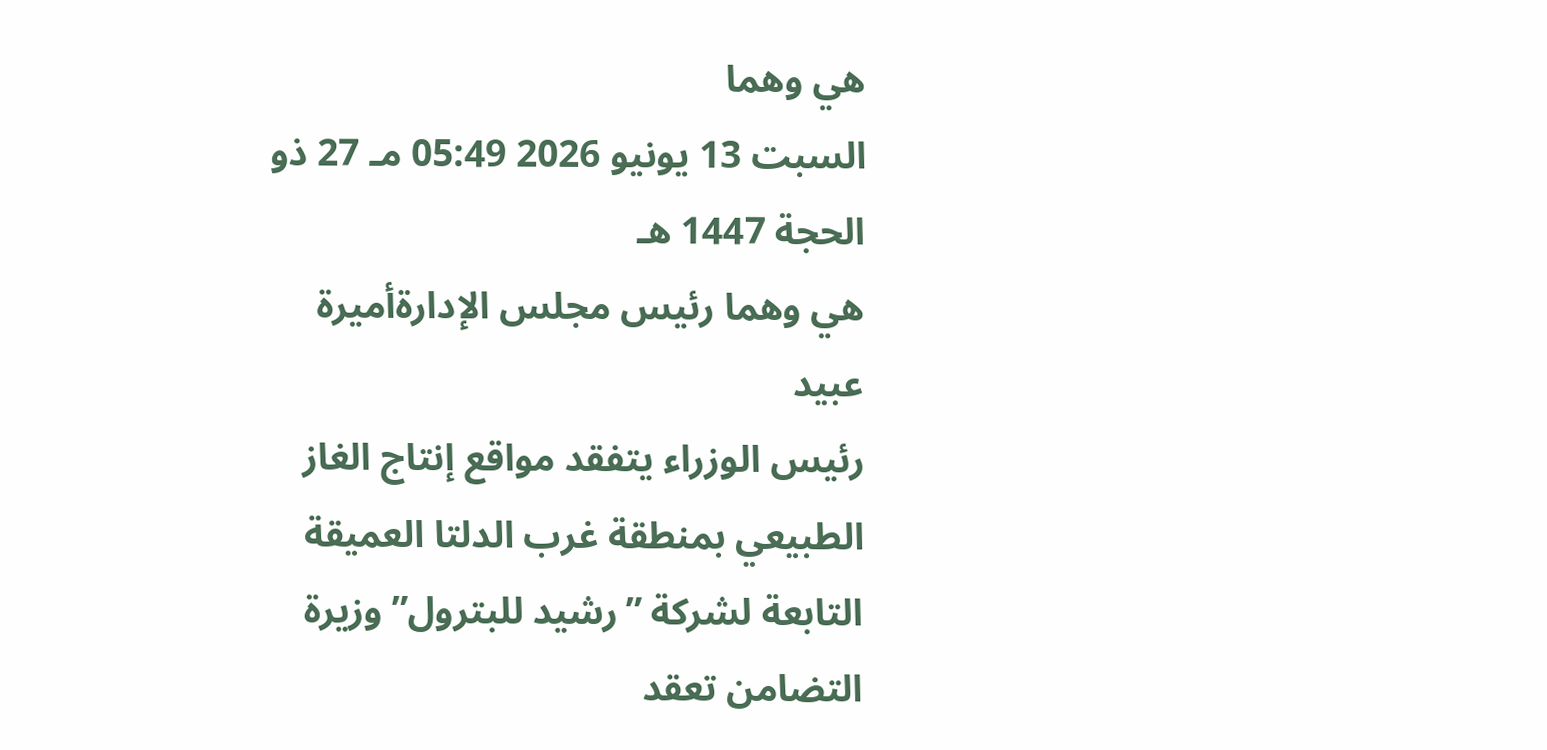هي وهما
السبت 13 يونيو 2026 05:49 مـ 27 ذو الحجة 1447 هـ
هي وهما رئيس مجلس الإدارةأميرة عبيد
رئيس الوزراء يتفقد مواقع إنتاج الغاز الطبيعي بمنطقة غرب الدلتا العميقة التابعة لشركة ”رشيد للبترول” وزيرة التضامن تعقد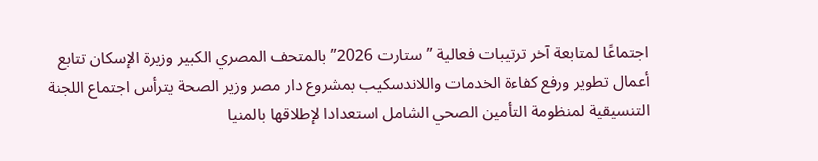اجتماعًا لمتابعة آخر ترتيبات فعالية ”ستارت 2026” بالمتحف المصري الكبير وزيرة الإسكان تتابع أعمال تطوير ورفع كفاءة الخدمات واللاندسكيب بمشروع دار مصر وزير الصحة يترأس اجتماع اللجنة التنسيقية لمنظومة التأمين الصحي الشامل استعدادا لإطلاقها بالمنيا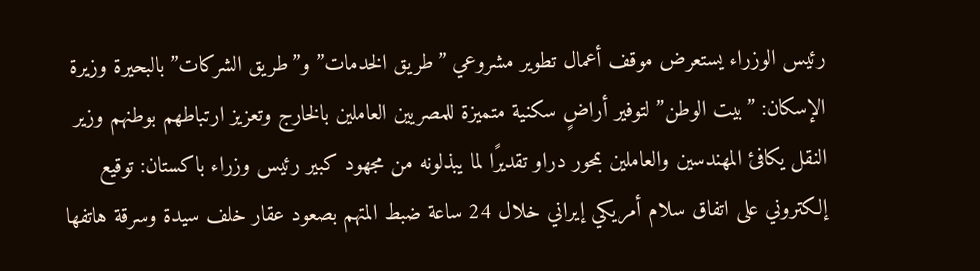رئيس الوزراء يستعرض موقف أعمال تطوير مشروعي ”طريق الخدمات” و”طريق الشركات” بالبحيرة وزيرة الإسكان: ”بيت الوطن” لتوفير أراضٍ سكنية متميزة للمصريين العاملين بالخارج وتعزيز ارتباطهم بوطنهم وزير النقل يكافئ المهندسين والعاملين بمحور دراو تقديرًا لما يبذلونه من مجهود كبير رئيس وزراء باكستان: توقيع إلكتروني على اتفاق سلام أمريكي إيراني خلال 24 ساعة ضبط المتهم بصعود عقار خلف سيدة وسرقة هاتفها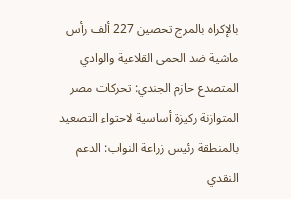بالإكراه بالمرج تحصين 227 ألف رأس ماشية ضد الحمى القلاعية والوادي المتصدع حازم الجندي: تحركات مصر المتوازنة ركيزة أساسية لاحتواء التصعيد بالمنطقة رئيس زراعة النواب: الدعم النقدي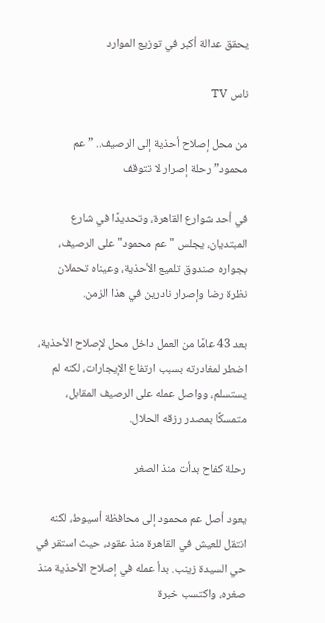يحقق عدالة أكبر في توزيع الموارد

ناس TV

من محل إصلاح أحذية إلى الرصيف.. ”عم محمود” رحلة إصرار لا تتوقف

في أحد شوارع القاهرة، وتحديدًا في شارع المبتديان، يجلس "عم محمود" على الرصيف، بجواره صندوق تلميع الأحذية، وعيناه تحملان نظرة رضا وإصرار نادرين في هذا الزمن.

بعد 43 عامًا من العمل داخل محل لإصلاح الأحذية، اضطر لمغادرته بسبب ارتفاع الإيجارات، لكنه لم يستسلم، وواصل عمله على الرصيف المقابل، متمسكًا بمصدر رزقه الحلال.

رحلة كفاح بدأت منذ الصغر

يعود أصل عم محمود إلى محافظة أسيوط، لكنه انتقل للعيش في القاهرة منذ عقود، حيث استقر في حي السيدة زينب. بدأ عمله في إصلاح الأحذية منذ صغره، واكتسب خبرة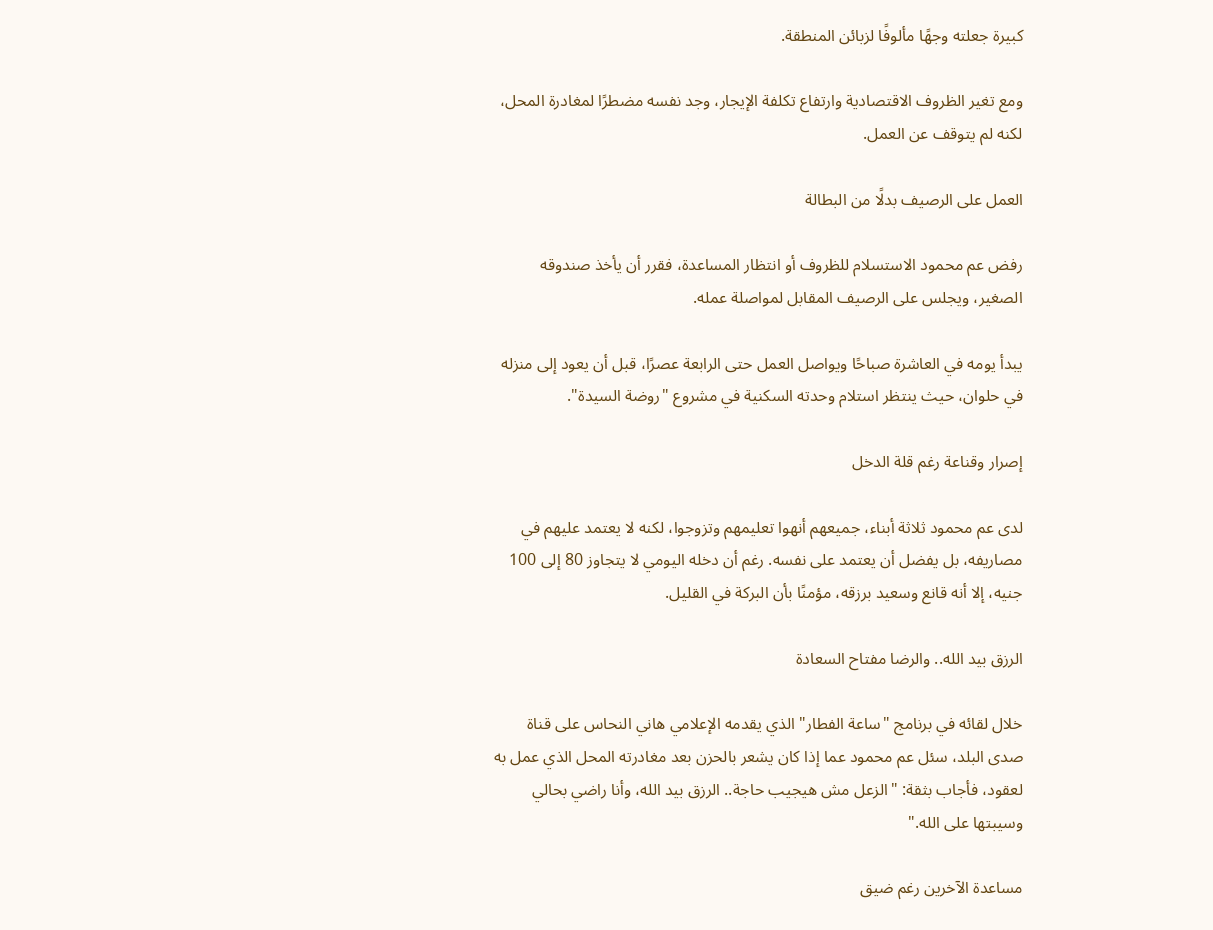كبيرة جعلته وجهًا مألوفًا لزبائن المنطقة.

ومع تغير الظروف الاقتصادية وارتفاع تكلفة الإيجار، وجد نفسه مضطرًا لمغادرة المحل، لكنه لم يتوقف عن العمل.

العمل على الرصيف بدلًا من البطالة

رفض عم محمود الاستسلام للظروف أو انتظار المساعدة، فقرر أن يأخذ صندوقه الصغير، ويجلس على الرصيف المقابل لمواصلة عمله.

يبدأ يومه في العاشرة صباحًا ويواصل العمل حتى الرابعة عصرًا، قبل أن يعود إلى منزله في حلوان، حيث ينتظر استلام وحدته السكنية في مشروع "روضة السيدة".

إصرار وقناعة رغم قلة الدخل

لدى عم محمود ثلاثة أبناء، جميعهم أنهوا تعليمهم وتزوجوا، لكنه لا يعتمد عليهم في مصاريفه، بل يفضل أن يعتمد على نفسه. رغم أن دخله اليومي لا يتجاوز 80 إلى 100 جنيه، إلا أنه قانع وسعيد برزقه، مؤمنًا بأن البركة في القليل.

الرزق بيد الله.. والرضا مفتاح السعادة

خلال لقائه في برنامج "ساعة الفطار" الذي يقدمه الإعلامي هاني النحاس على قناة صدى البلد، سئل عم محمود عما إذا كان يشعر بالحزن بعد مغادرته المحل الذي عمل به لعقود، فأجاب بثقة: "الزعل مش هيجيب حاجة.. الرزق بيد الله، وأنا راضي بحالي وسيبتها على الله."

مساعدة الآخرين رغم ضيق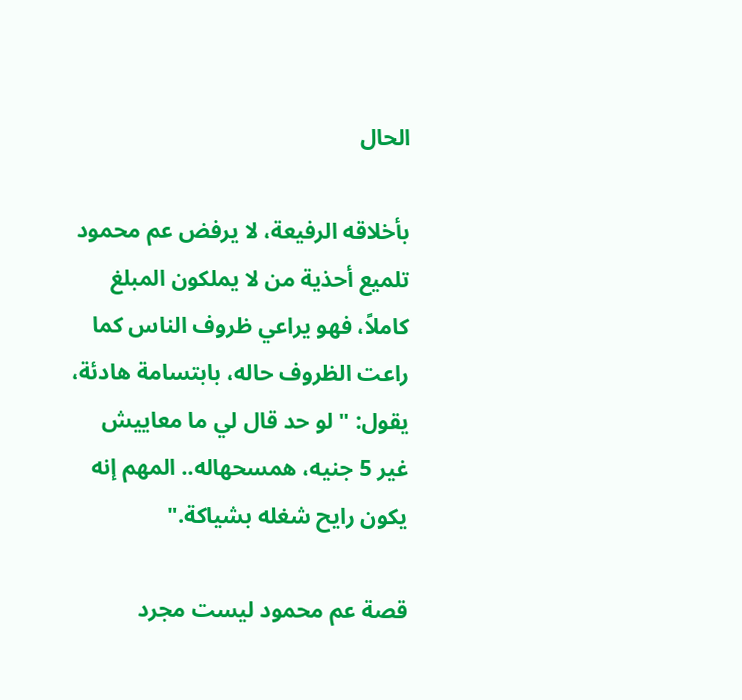الحال

بأخلاقه الرفيعة، لا يرفض عم محمود تلميع أحذية من لا يملكون المبلغ كاملاً، فهو يراعي ظروف الناس كما راعت الظروف حاله، بابتسامة هادئة، يقول: "لو حد قال لي ما معاييش غير 5 جنيه، همسحهاله.. المهم إنه يكون رايح شغله بشياكة."

قصة عم محمود ليست مجرد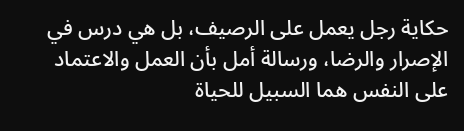حكاية رجل يعمل على الرصيف، بل هي درس في الإصرار والرضا، ورسالة أمل بأن العمل والاعتماد على النفس هما السبيل للحياة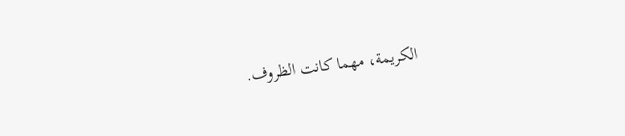الكريمة، مهما كانت الظروف.